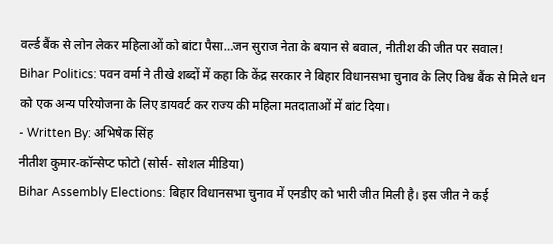वर्ल्ड बैंक से लोन लेकर महिलाओं को बांटा पैसा…जन सुराज नेता के बयान से बवाल, नीतीश की जीत पर सवाल!
Bihar Politics: पवन वर्मा ने तीखे शब्दों में कहा कि केंद्र सरकार ने बिहार विधानसभा चुनाव के लिए विश्व बैंक से मिले धन को एक अन्य परियोजना के लिए डायवर्ट कर राज्य की महिला मतदाताओं में बांट दिया।
- Written By: अभिषेक सिंह
नीतीश कुमार-कॉन्सेप्ट फोटो (सोर्स- सोशल मीडिया)
Bihar Assembly Elections: बिहार विधानसभा चुनाव में एनडीए को भारी जीत मिली है। इस जीत ने कई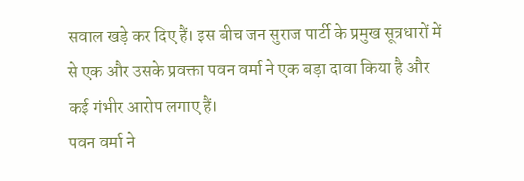सवाल खड़े कर दिए हैं। इस बीच जन सुराज पार्टी के प्रमुख सूत्रधारों में से एक और उसके प्रवक्ता पवन वर्मा ने एक बड़ा दावा किया है और कई गंभीर आरोप लगाए हैं।
पवन वर्मा ने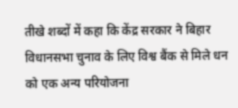तीखे शब्दों में कहा कि केंद्र सरकार ने बिहार विधानसभा चुनाव के लिए विश्व बैंक से मिले धन को एक अन्य परियोजना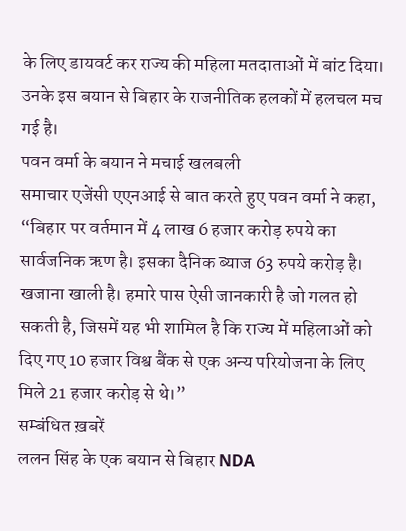के लिए डायवर्ट कर राज्य की महिला मतदाताओं में बांट दिया। उनके इस बयान से बिहार के राजनीतिक हलकों में हलचल मच गई है।
पवन वर्मा के बयान ने मचाई खलबली
समाचार एजेंसी एएनआई से बात करते हुए पवन वर्मा ने कहा, “बिहार पर वर्तमान में 4 लाख 6 हजार करोड़ रुपये का सार्वजनिक ऋण है। इसका दैनिक ब्याज 63 रुपये करोड़ है। खजाना खाली है। हमारे पास ऐसी जानकारी है जो गलत हो सकती है, जिसमें यह भी शामिल है कि राज्य में महिलाओं को दिए गए 10 हजार विश्व बैंक से एक अन्य परियोजना के लिए मिले 21 हजार करोड़ से थे।”
सम्बंधित ख़बरें
ललन सिंह के एक बयान से बिहार NDA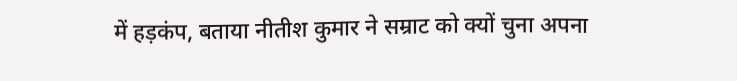में हड़कंप, बताया नीतीश कुमार ने सम्राट को क्यों चुना अपना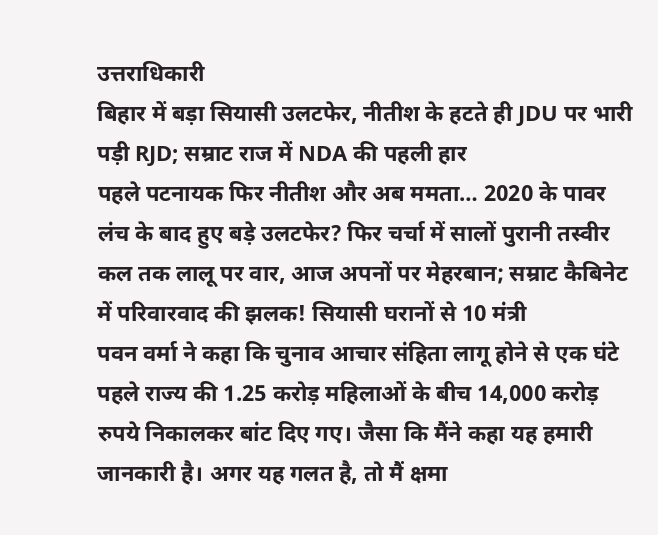उत्तराधिकारी
बिहार में बड़ा सियासी उलटफेर, नीतीश के हटते ही JDU पर भारी पड़ी RJD; सम्राट राज में NDA की पहली हार
पहले पटनायक फिर नीतीश और अब ममता… 2020 के पावर लंच के बाद हुए बड़े उलटफेर? फिर चर्चा में सालों पुरानी तस्वीर
कल तक लालू पर वार, आज अपनों पर मेहरबान; सम्राट कैबिनेट में परिवारवाद की झलक! सियासी घरानों से 10 मंत्री
पवन वर्मा ने कहा कि चुनाव आचार संहिता लागू होने से एक घंटे पहले राज्य की 1.25 करोड़ महिलाओं के बीच 14,000 करोड़ रुपये निकालकर बांट दिए गए। जैसा कि मैंने कहा यह हमारी जानकारी है। अगर यह गलत है, तो मैं क्षमा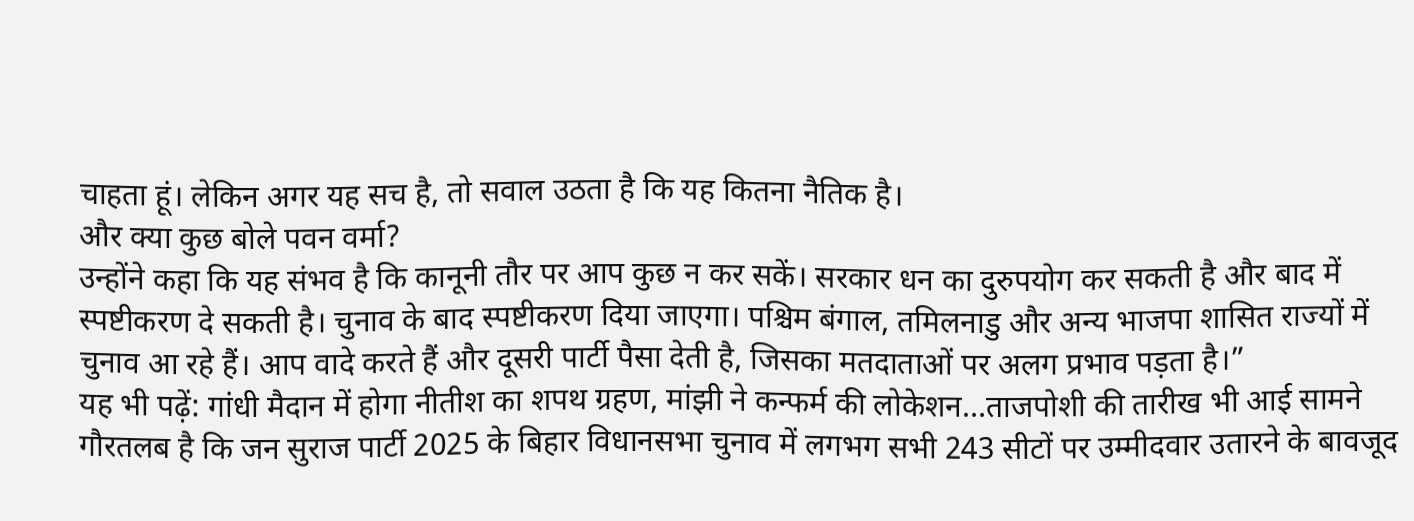चाहता हूं। लेकिन अगर यह सच है, तो सवाल उठता है कि यह कितना नैतिक है।
और क्या कुछ बोले पवन वर्मा?
उन्होंने कहा कि यह संभव है कि कानूनी तौर पर आप कुछ न कर सकें। सरकार धन का दुरुपयोग कर सकती है और बाद में स्पष्टीकरण दे सकती है। चुनाव के बाद स्पष्टीकरण दिया जाएगा। पश्चिम बंगाल, तमिलनाडु और अन्य भाजपा शासित राज्यों में चुनाव आ रहे हैं। आप वादे करते हैं और दूसरी पार्टी पैसा देती है, जिसका मतदाताओं पर अलग प्रभाव पड़ता है।”
यह भी पढ़ें: गांधी मैदान में होगा नीतीश का शपथ ग्रहण, मांझी ने कन्फर्म की लोकेशन…ताजपोशी की तारीख भी आई सामने
गौरतलब है कि जन सुराज पार्टी 2025 के बिहार विधानसभा चुनाव में लगभग सभी 243 सीटों पर उम्मीदवार उतारने के बावजूद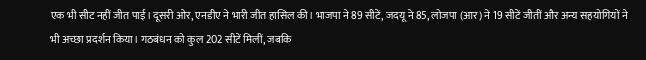एक भी सीट नहीं जीत पाई। दूसरी ओर, एनडीए ने भारी जीत हासिल की। भाजपा ने 89 सीटें, जदयू ने 85, लोजपा (आर) ने 19 सीटें जीतीं और अन्य सहयोगियों ने भी अच्छा प्रदर्शन किया। गठबंधन को कुल 202 सीटें मिलीं, जबकि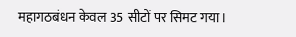महागठबंधन केवल 35 सीटों पर सिमट गया।